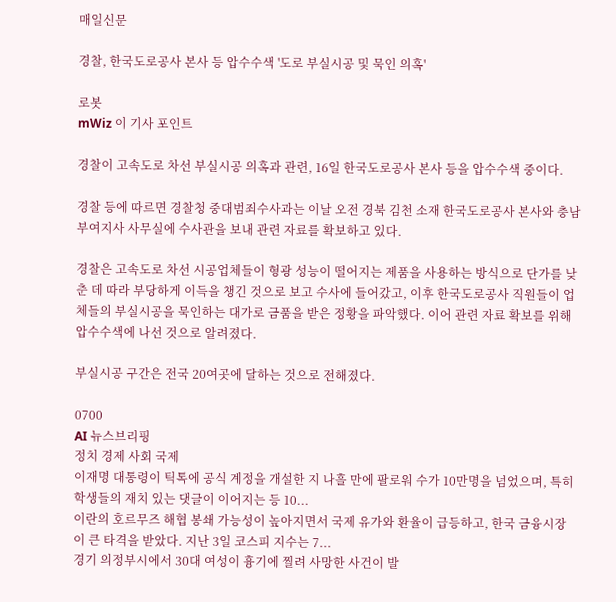매일신문

경찰, 한국도로공사 본사 등 압수수색 '도로 부실시공 및 묵인 의혹'

로봇
mWiz 이 기사 포인트

경찰이 고속도로 차선 부실시공 의혹과 관련, 16일 한국도로공사 본사 등을 압수수색 중이다.

경찰 등에 따르면 경찰청 중대범죄수사과는 이날 오전 경북 김천 소재 한국도로공사 본사와 충남 부여지사 사무실에 수사관을 보내 관련 자료를 확보하고 있다.

경찰은 고속도로 차선 시공업체들이 형광 성능이 떨어지는 제품을 사용하는 방식으로 단가를 낮춘 데 따라 부당하게 이득을 챙긴 것으로 보고 수사에 들어갔고, 이후 한국도로공사 직원들이 업체들의 부실시공을 묵인하는 대가로 금품을 받은 정황을 파악했다. 이어 관련 자료 확보를 위해 압수수색에 나선 것으로 알려졌다.

부실시공 구간은 전국 20여곳에 달하는 것으로 전해졌다.

0700
AI 뉴스브리핑
정치 경제 사회 국제
이재명 대통령이 틱톡에 공식 계정을 개설한 지 나흘 만에 팔로워 수가 10만명을 넘었으며, 특히 학생들의 재치 있는 댓글이 이어지는 등 10...
이란의 호르무즈 해협 봉쇄 가능성이 높아지면서 국제 유가와 환율이 급등하고, 한국 금융시장이 큰 타격을 받았다. 지난 3일 코스피 지수는 7...
경기 의정부시에서 30대 여성이 흉기에 찔려 사망한 사건이 발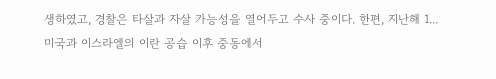생하였고, 경찰은 타살과 자살 가능성을 열어두고 수사 중이다. 한편, 지난해 1...
미국과 이스라엘의 이란 공습 이후 중동에서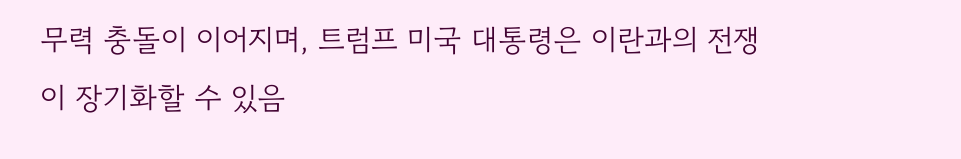무력 충돌이 이어지며, 트럼프 미국 대통령은 이란과의 전쟁이 장기화할 수 있음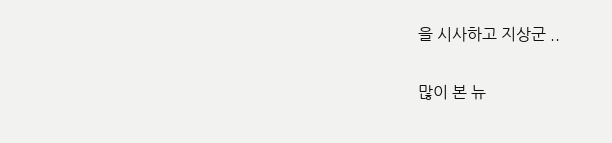을 시사하고 지상군 ..

많이 본 뉴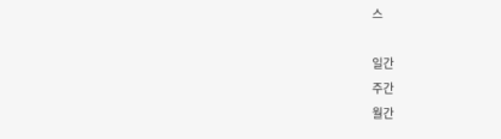스

일간
주간
월간